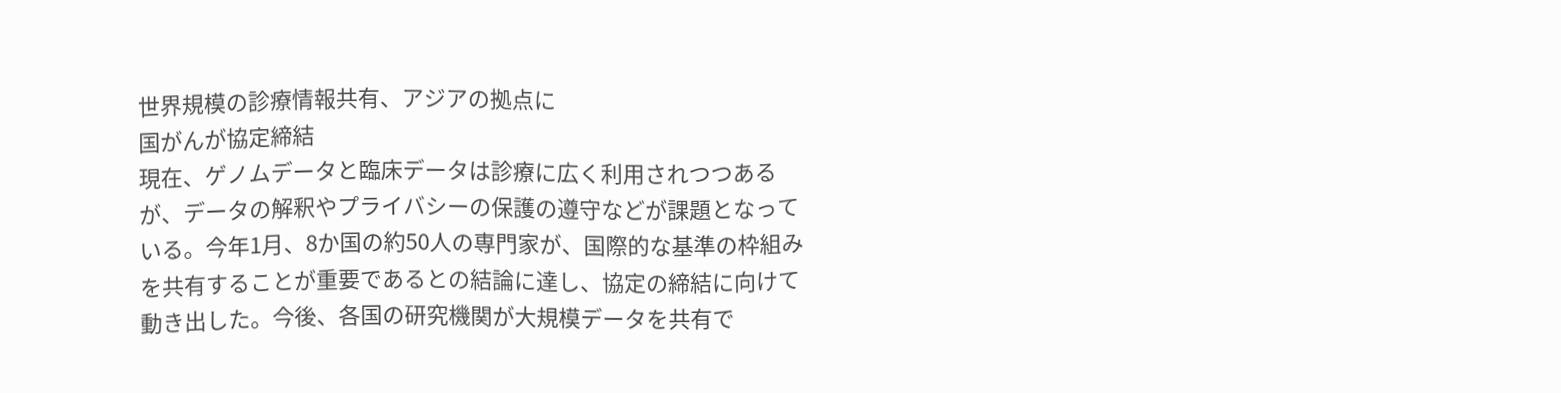世界規模の診療情報共有、アジアの拠点に
国がんが協定締結
現在、ゲノムデータと臨床データは診療に広く利用されつつあるが、データの解釈やプライバシーの保護の遵守などが課題となっている。今年1月、8か国の約50人の専門家が、国際的な基準の枠組みを共有することが重要であるとの結論に達し、協定の締結に向けて動き出した。今後、各国の研究機関が大規模データを共有で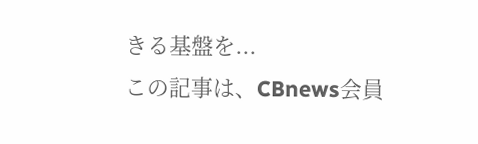きる基盤を...
この記事は、CBnews会員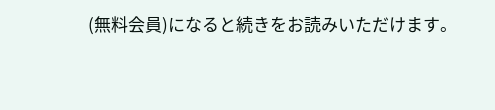(無料会員)になると続きをお読みいただけます。